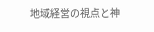地域経営の視点と神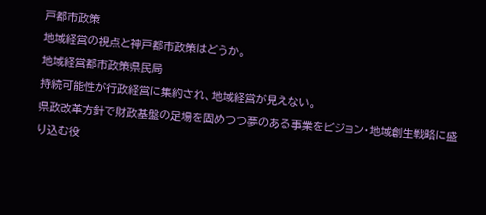戸都市政策
地域経営の視点と神戸都市政策はどうか。
地域経営都市政策県民局
持続可能性が行政経営に集約され、地域経営が見えない。
県政改革方針で財政基盤の足場を固めつつ夢のある事業をビジョン・地域創生戦略に盛り込む役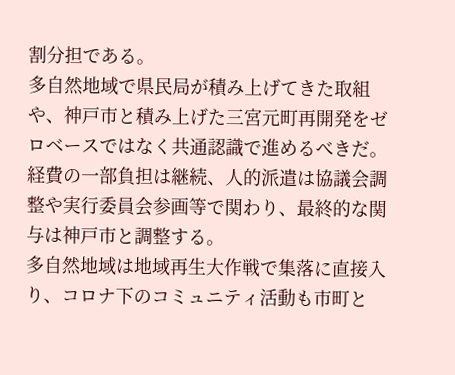割分担である。
多自然地域で県民局が積み上げてきた取組や、神戸市と積み上げた三宮元町再開発をゼロベースではなく共通認識で進めるべきだ。
経費の一部負担は継続、人的派遣は協議会調整や実行委員会参画等で関わり、最終的な関与は神戸市と調整する。
多自然地域は地域再生大作戦で集落に直接入り、コロナ下のコミュニティ活動も市町と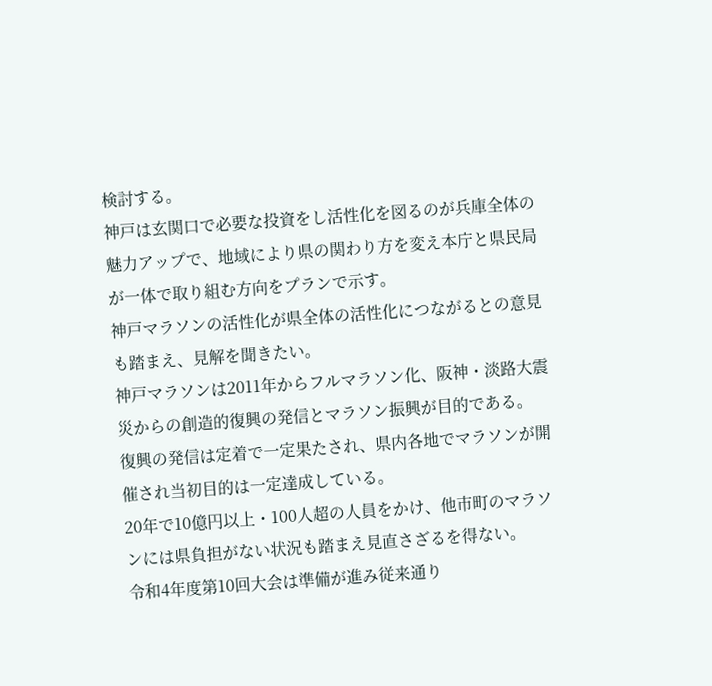検討する。
神戸は玄関口で必要な投資をし活性化を図るのが兵庫全体の魅力アップで、地域により県の関わり方を変え本庁と県民局が一体で取り組む方向をプランで示す。
神戸マラソンの活性化が県全体の活性化につながるとの意見も踏まえ、見解を聞きたい。
神戸マラソンは2011年からフルマラソン化、阪神・淡路大震災からの創造的復興の発信とマラソン振興が目的である。
復興の発信は定着で一定果たされ、県内各地でマラソンが開催され当初目的は一定達成している。
20年で10億円以上・100人超の人員をかけ、他市町のマラソンには県負担がない状況も踏まえ見直さざるを得ない。
令和4年度第10回大会は準備が進み従来通り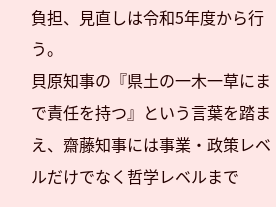負担、見直しは令和5年度から行う。
貝原知事の『県土の一木一草にまで責任を持つ』という言葉を踏まえ、齋藤知事には事業・政策レベルだけでなく哲学レベルまで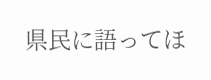県民に語ってほ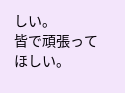しい。
皆で頑張ってほしい。